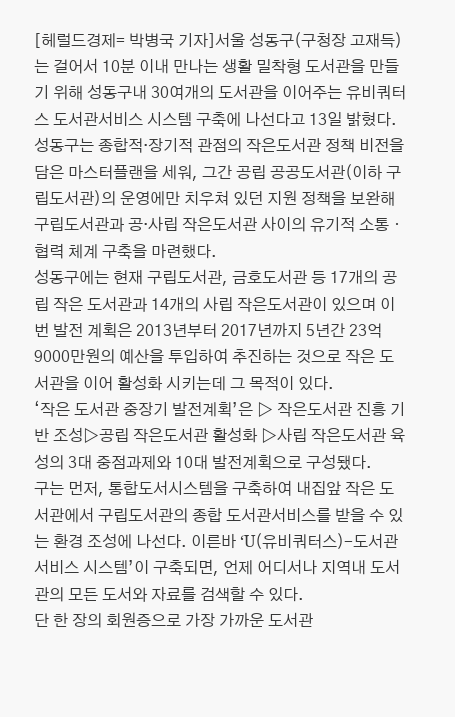[헤럴드경제= 박병국 기자]서울 성동구(구청장 고재득)는 걸어서 10분 이내 만나는 생활 밀착형 도서관을 만들기 위해 성동구내 30여개의 도서관을 이어주는 유비쿼터스 도서관서비스 시스템 구축에 나선다고 13일 밝혔다.
성동구는 종합적·장기적 관점의 작은도서관 정책 비전을 담은 마스터플랜을 세워, 그간 공립 공공도서관(이하 구립도서관)의 운영에만 치우쳐 있던 지원 정책을 보완해 구립도서관과 공·사립 작은도서관 사이의 유기적 소통ㆍ협력 체계 구축을 마련했다.
성동구에는 현재 구립도서관, 금호도서관 등 17개의 공립 작은 도서관과 14개의 사립 작은도서관이 있으며 이번 발전 계획은 2013년부터 2017년까지 5년간 23억 9000만원의 예산을 투입하여 추진하는 것으로 작은 도서관을 이어 활성화 시키는데 그 목적이 있다.
‘작은 도서관 중장기 발전계획’은 ▷ 작은도서관 진흥 기반 조성▷공립 작은도서관 활성화 ▷사립 작은도서관 육성의 3대 중점과제와 10대 발전계획으로 구성됐다.
구는 먼저, 통합도서시스템을 구축하여 내집앞 작은 도서관에서 구립도서관의 종합 도서관서비스를 받을 수 있는 환경 조성에 나선다. 이른바 ‘U(유비쿼터스)-도서관서비스 시스템’이 구축되면, 언제 어디서나 지역내 도서관의 모든 도서와 자료를 검색할 수 있다.
단 한 장의 회원증으로 가장 가까운 도서관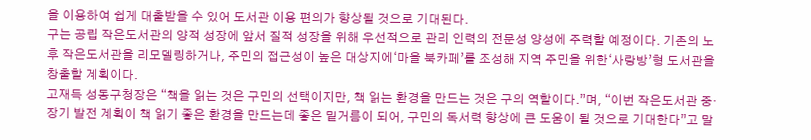을 이용하여 쉽게 대출받을 수 있어 도서관 이용 편의가 향상될 것으로 기대된다.
구는 공립 작은도서관의 양적 성장에 앞서 질적 성장을 위해 우선적으로 관리 인력의 전문성 양성에 주력할 예정이다. 기존의 노후 작은도서관을 리모델링하거나, 주민의 접근성이 높은 대상지에‘마을 북카페’를 조성해 지역 주민을 위한‘사랑방’형 도서관을 창출할 계획이다.
고재득 성동구청장은 “책을 읽는 것은 구민의 선택이지만, 책 읽는 환경을 만드는 것은 구의 역할이다.”며, “이번 작은도서관 중·장기 발전 계획이 책 읽기 좋은 환경을 만드는데 좋은 밑거름이 되어, 구민의 독서력 향상에 큰 도움이 될 것으로 기대한다”고 말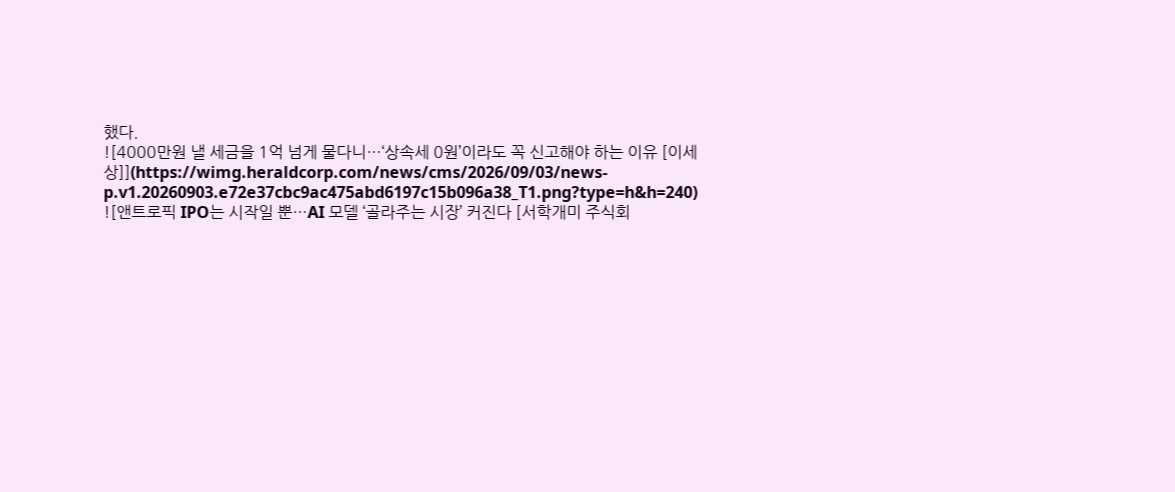했다.
![4000만원 낼 세금을 1억 넘게 물다니…‘상속세 0원’이라도 꼭 신고해야 하는 이유 [이세상]](https://wimg.heraldcorp.com/news/cms/2026/09/03/news-p.v1.20260903.e72e37cbc9ac475abd6197c15b096a38_T1.png?type=h&h=240)
![앤트로픽 IPO는 시작일 뿐…AI 모델 ‘골라주는 시장’ 커진다 [서학개미 주식회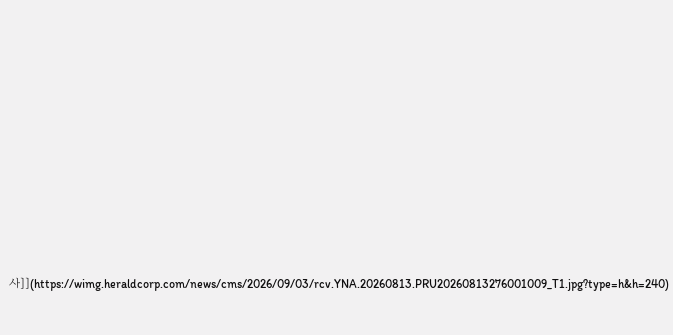사]](https://wimg.heraldcorp.com/news/cms/2026/09/03/rcv.YNA.20260813.PRU20260813276001009_T1.jpg?type=h&h=240)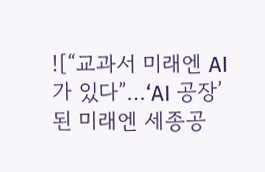![“교과서 미래엔 AI가 있다”…‘AI 공장’된 미래엔 세종공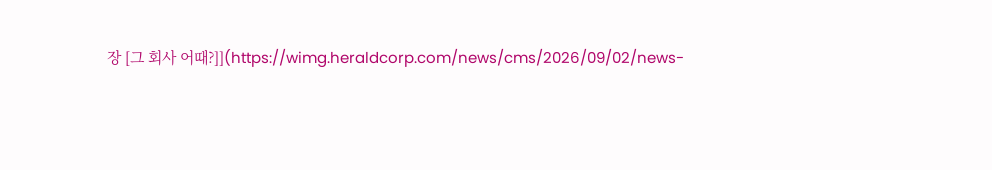장 [그 회사 어때?]](https://wimg.heraldcorp.com/news/cms/2026/09/02/news-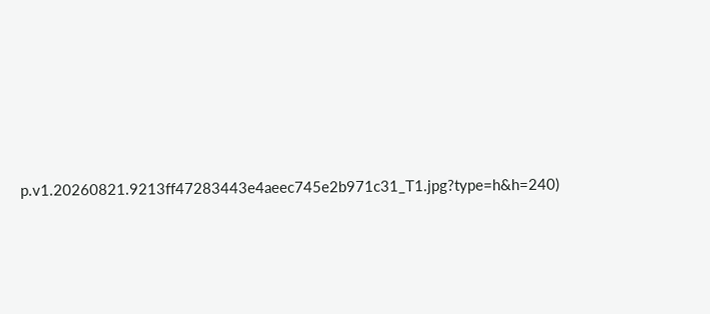p.v1.20260821.9213ff47283443e4aeec745e2b971c31_T1.jpg?type=h&h=240)